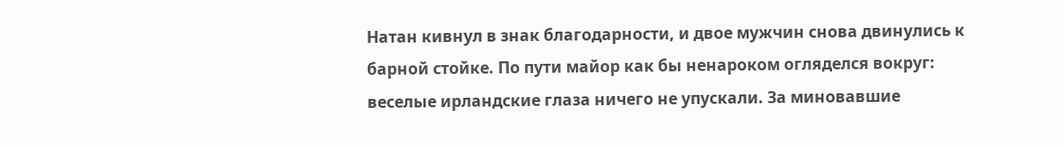Натан кивнул в знак благодарности, и двое мужчин снова двинулись к барной стойке. По пути майор как бы ненароком огляделся вокруг: веселые ирландские глаза ничего не упускали. За миновавшие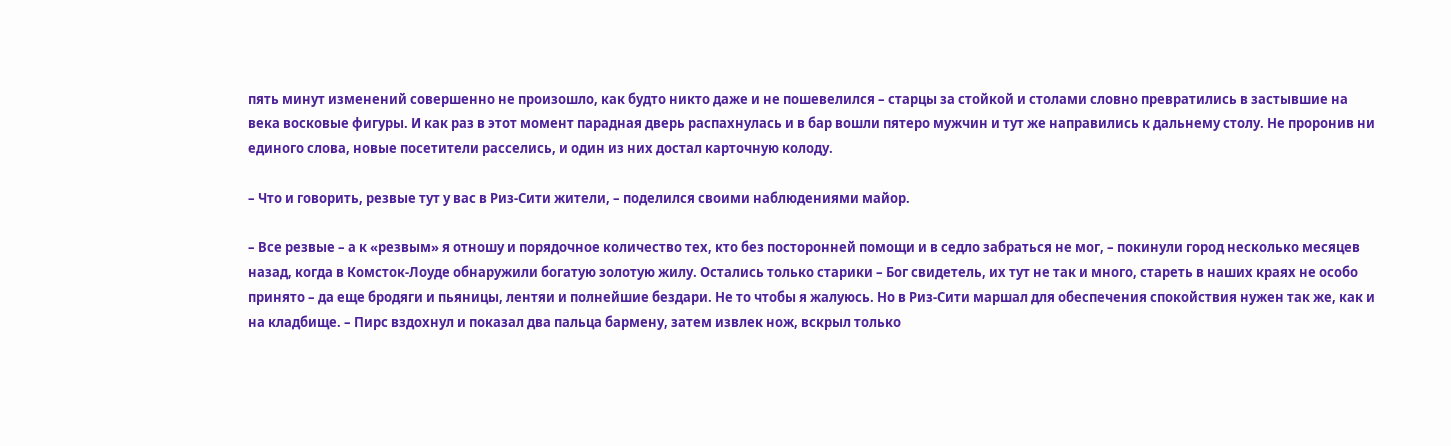пять минут изменений совершенно не произошло, как будто никто даже и не пошевелился – старцы за стойкой и столами словно превратились в застывшие на века восковые фигуры. И как раз в этот момент парадная дверь распахнулась и в бар вошли пятеро мужчин и тут же направились к дальнему столу. Не проронив ни единого слова, новые посетители расселись, и один из них достал карточную колоду.

– Что и говорить, резвые тут у вас в Риз-Сити жители, – поделился своими наблюдениями майор.

– Все резвые – а к «резвым» я отношу и порядочное количество тех, кто без посторонней помощи и в седло забраться не мог, – покинули город несколько месяцев назад, когда в Комсток-Лоуде обнаружили богатую золотую жилу. Остались только старики – Бог свидетель, их тут не так и много, стареть в наших краях не особо принято – да еще бродяги и пьяницы, лентяи и полнейшие бездари. Не то чтобы я жалуюсь. Но в Риз-Сити маршал для обеспечения спокойствия нужен так же, как и на кладбище. – Пирс вздохнул и показал два пальца бармену, затем извлек нож, вскрыл только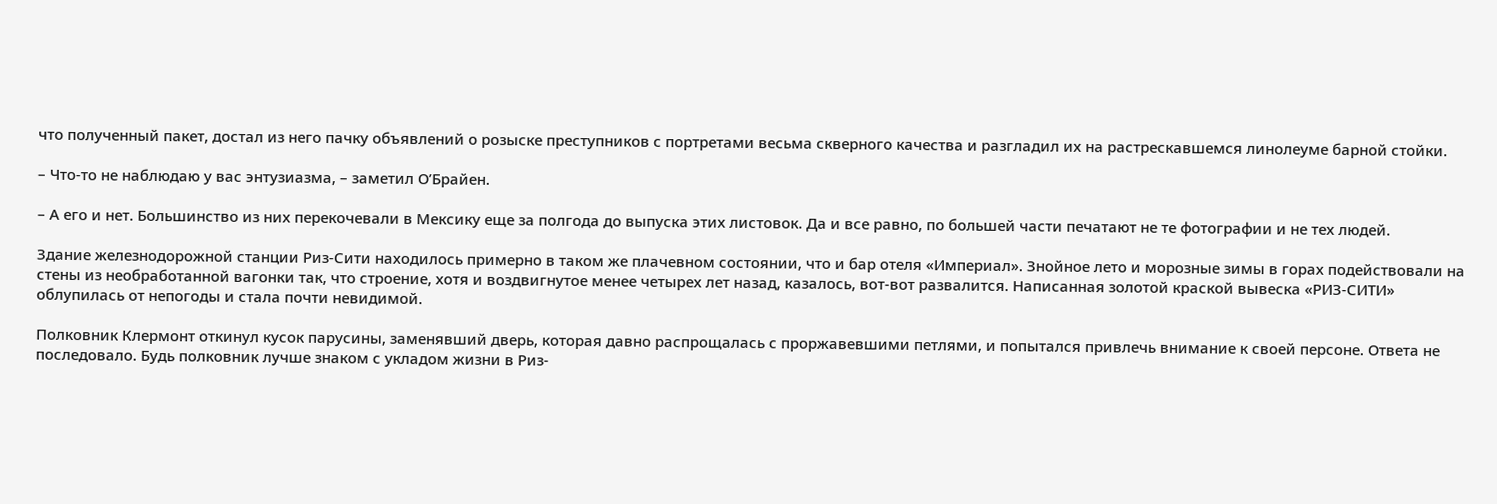что полученный пакет, достал из него пачку объявлений о розыске преступников с портретами весьма скверного качества и разгладил их на растрескавшемся линолеуме барной стойки.

– Что-то не наблюдаю у вас энтузиазма, – заметил О’Брайен.

– А его и нет. Большинство из них перекочевали в Мексику еще за полгода до выпуска этих листовок. Да и все равно, по большей части печатают не те фотографии и не тех людей.

Здание железнодорожной станции Риз-Сити находилось примерно в таком же плачевном состоянии, что и бар отеля «Империал». Знойное лето и морозные зимы в горах подействовали на стены из необработанной вагонки так, что строение, хотя и воздвигнутое менее четырех лет назад, казалось, вот-вот развалится. Написанная золотой краской вывеска «РИЗ-СИТИ» облупилась от непогоды и стала почти невидимой.

Полковник Клермонт откинул кусок парусины, заменявший дверь, которая давно распрощалась с проржавевшими петлями, и попытался привлечь внимание к своей персоне. Ответа не последовало. Будь полковник лучше знаком с укладом жизни в Риз-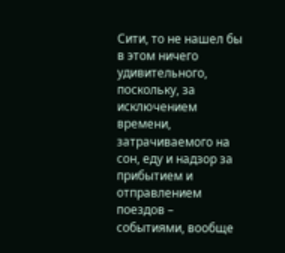Сити, то не нашел бы в этом ничего удивительного, поскольку, за исключением времени, затрачиваемого на сон, еду и надзор за прибытием и отправлением поездов – событиями, вообще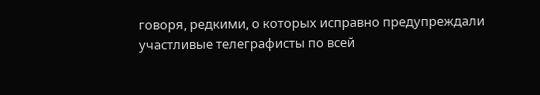говоря, редкими, о которых исправно предупреждали участливые телеграфисты по всей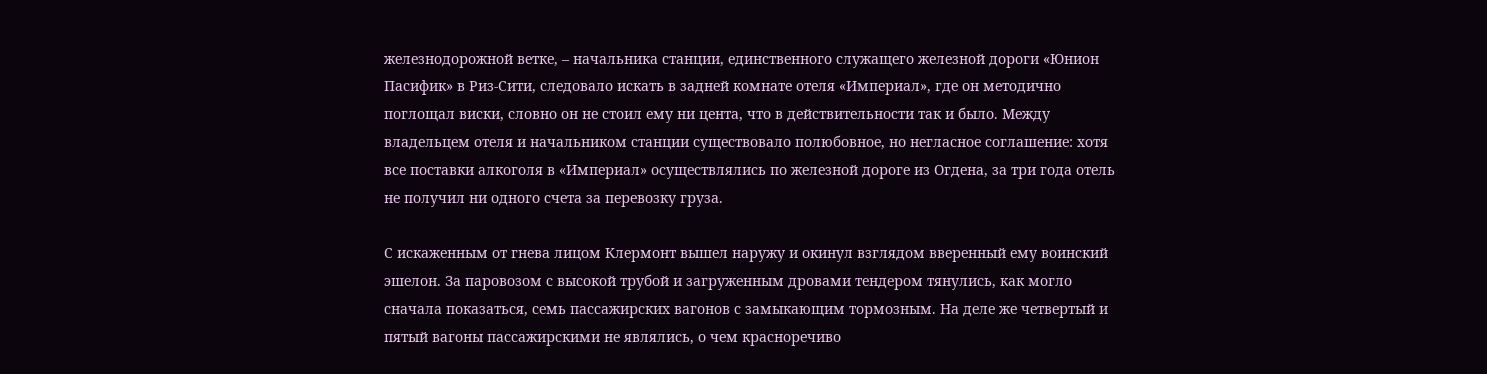железнодорожной ветке, – начальника станции, единственного служащего железной дороги «Юнион Пасифик» в Риз-Сити, следовало искать в задней комнате отеля «Империал», где он методично поглощал виски, словно он не стоил ему ни цента, что в действительности так и было. Между владельцем отеля и начальником станции существовало полюбовное, но негласное соглашение: хотя все поставки алкоголя в «Империал» осуществлялись по железной дороге из Огдена, за три года отель не получил ни одного счета за перевозку груза.

С искаженным от гнева лицом Клермонт вышел наружу и окинул взглядом вверенный ему воинский эшелон. За паровозом с высокой трубой и загруженным дровами тендером тянулись, как могло сначала показаться, семь пассажирских вагонов с замыкающим тормозным. На деле же четвертый и пятый вагоны пассажирскими не являлись, о чем красноречиво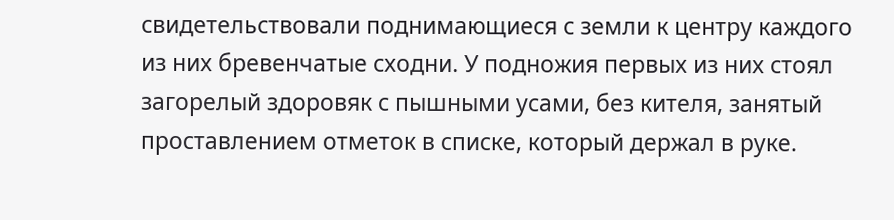свидетельствовали поднимающиеся с земли к центру каждого из них бревенчатые сходни. У подножия первых из них стоял загорелый здоровяк с пышными усами, без кителя, занятый проставлением отметок в списке, который держал в руке.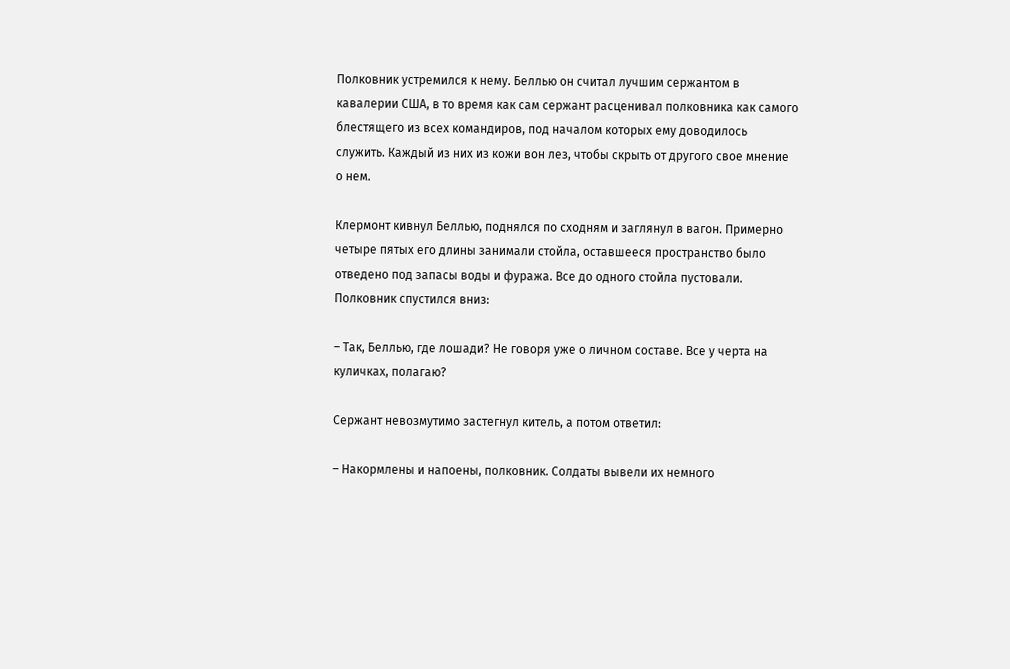Полковник устремился к нему. Беллью он считал лучшим сержантом в кавалерии США, в то время как сам сержант расценивал полковника как самого блестящего из всех командиров, под началом которых ему доводилось служить. Каждый из них из кожи вон лез, чтобы скрыть от другого свое мнение о нем.

Клермонт кивнул Беллью, поднялся по сходням и заглянул в вагон. Примерно четыре пятых его длины занимали стойла, оставшееся пространство было отведено под запасы воды и фуража. Все до одного стойла пустовали. Полковник спустился вниз:

– Так, Беллью, где лошади? Не говоря уже о личном составе. Все у черта на куличках, полагаю?

Сержант невозмутимо застегнул китель, а потом ответил:

– Накормлены и напоены, полковник. Солдаты вывели их немного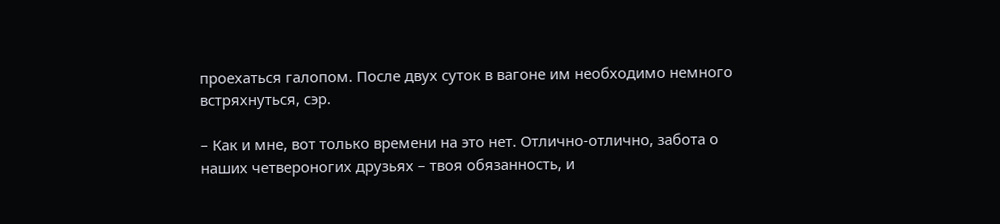проехаться галопом. После двух суток в вагоне им необходимо немного встряхнуться, сэр.

– Как и мне, вот только времени на это нет. Отлично-отлично, забота о наших четвероногих друзьях – твоя обязанность, и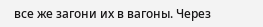все же загони их в вагоны. Через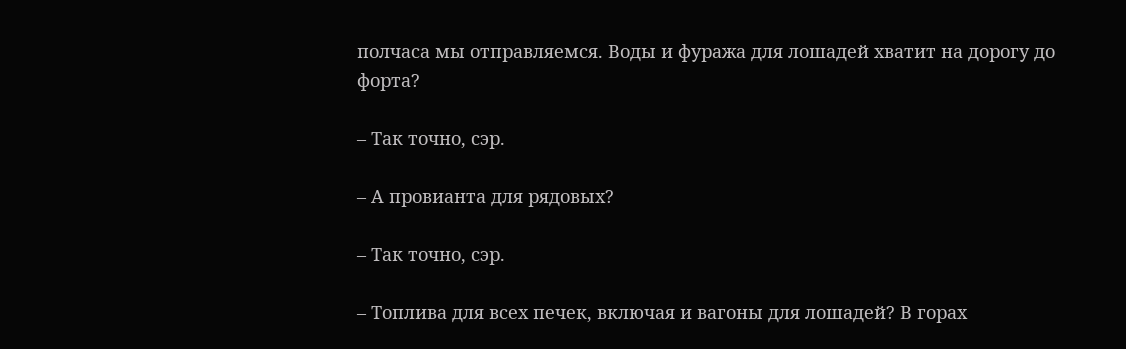полчаса мы отправляемся. Воды и фуража для лошадей хватит на дорогу до форта?

– Так точно, сэр.

– А провианта для рядовых?

– Так точно, сэр.

– Топлива для всех печек, включая и вагоны для лошадей? В горах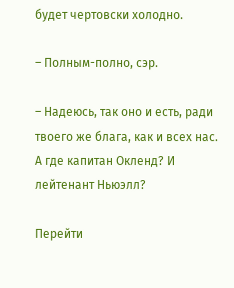будет чертовски холодно.

– Полным-полно, сэр.

– Надеюсь, так оно и есть, ради твоего же блага, как и всех нас. А где капитан Окленд? И лейтенант Ньюэлл?

Перейти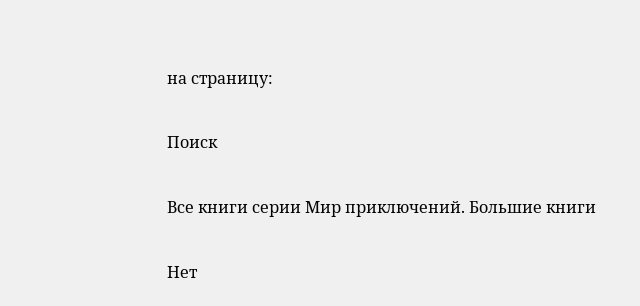на страницу:

Поиск

Все книги серии Мир приключений. Большие книги

Нет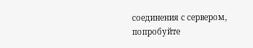соединения с сервером, попробуйте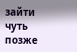зайти чуть позже